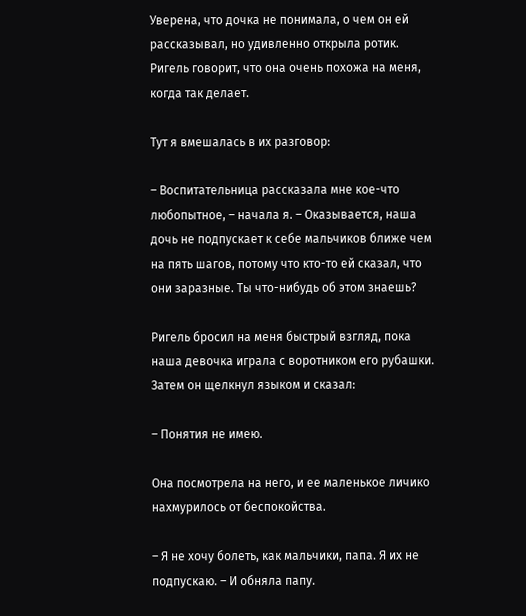Уверена, что дочка не понимала, о чем он ей рассказывал, но удивленно открыла ротик. Ригель говорит, что она очень похожа на меня, когда так делает.

Тут я вмешалась в их разговор:

– Воспитательница рассказала мне кое-что любопытное, – начала я. – Оказывается, наша дочь не подпускает к себе мальчиков ближе чем на пять шагов, потому что кто-то ей сказал, что они заразные. Ты что-нибудь об этом знаешь?

Ригель бросил на меня быстрый взгляд, пока наша девочка играла с воротником его рубашки. Затем он щелкнул языком и сказал:

– Понятия не имею.

Она посмотрела на него, и ее маленькое личико нахмурилось от беспокойства.

– Я не хочу болеть, как мальчики, папа. Я их не подпускаю. – И обняла папу.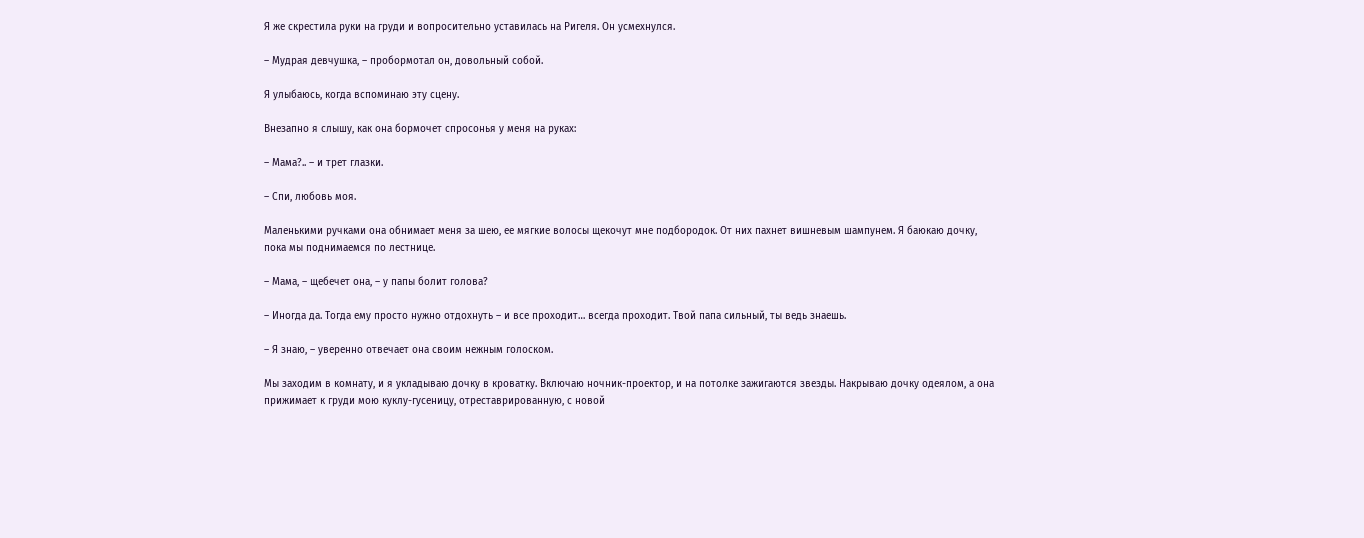Я же скрестила руки на груди и вопросительно уставилась на Ригеля. Он усмехнулся.

– Мудрая девчушка, – пробормотал он, довольный собой.

Я улыбаюсь, когда вспоминаю эту сцену.

Внезапно я слышу, как она бормочет спросонья у меня на руках:

– Мама?.. – и трет глазки.

– Спи, любовь моя.

Маленькими ручками она обнимает меня за шею, ее мягкие волосы щекочут мне подбородок. От них пахнет вишневым шампунем. Я баюкаю дочку, пока мы поднимаемся по лестнице.

– Мама, – щебечет она, – у папы болит голова?

– Иногда да. Тогда ему просто нужно отдохнуть – и все проходит… всегда проходит. Твой папа сильный, ты ведь знаешь.

– Я знаю, – уверенно отвечает она своим нежным голоском.

Мы заходим в комнату, и я укладываю дочку в кроватку. Включаю ночник-проектор, и на потолке зажигаются звезды. Накрываю дочку одеялом, а она прижимает к груди мою куклу-гусеницу, отреставрированную, с новой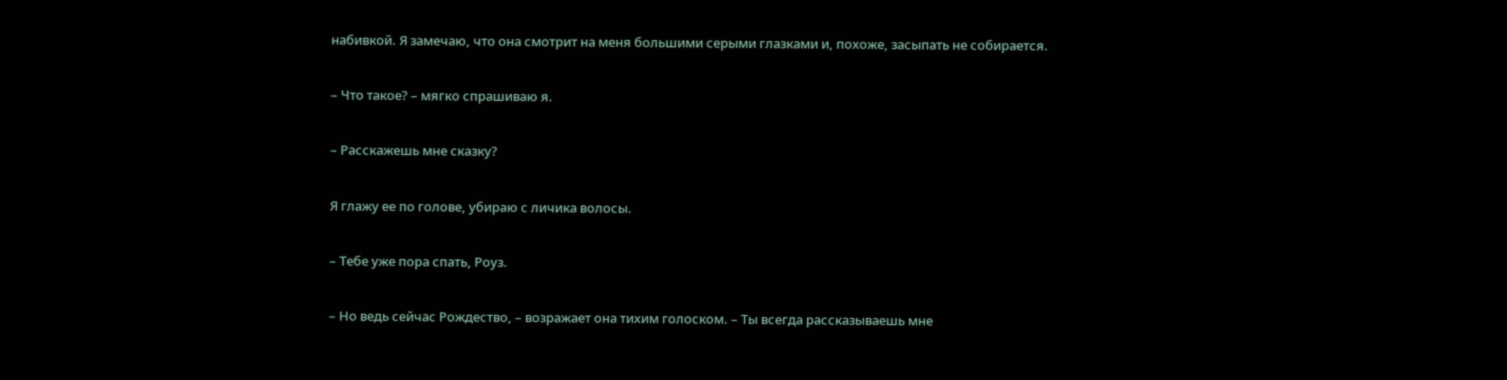набивкой. Я замечаю, что она смотрит на меня большими серыми глазками и, похоже, засыпать не собирается.

– Что такое? – мягко спрашиваю я.

– Расскажешь мне сказку?

Я глажу ее по голове, убираю с личика волосы.

– Тебе уже пора спать, Роуз.

– Но ведь сейчас Рождество, – возражает она тихим голоском. – Ты всегда рассказываешь мне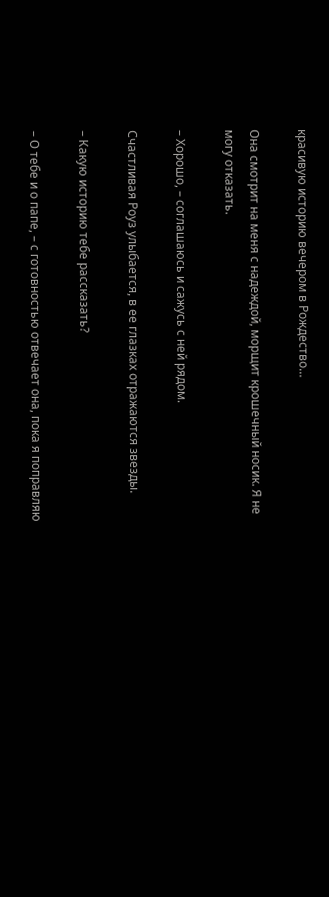красивую историю вечером в Рождество…

Она смотрит на меня с надеждой, морщит крошечный носик. Я не могу отказать.

– Хорошо, – соглашаюсь и сажусь с ней рядом.

Счастливая Роуз улыбается, в ее глазках отражаются звезды.

– Какую историю тебе рассказать?

– О тебе и о папе, – с готовностью отвечает она, пока я поправляю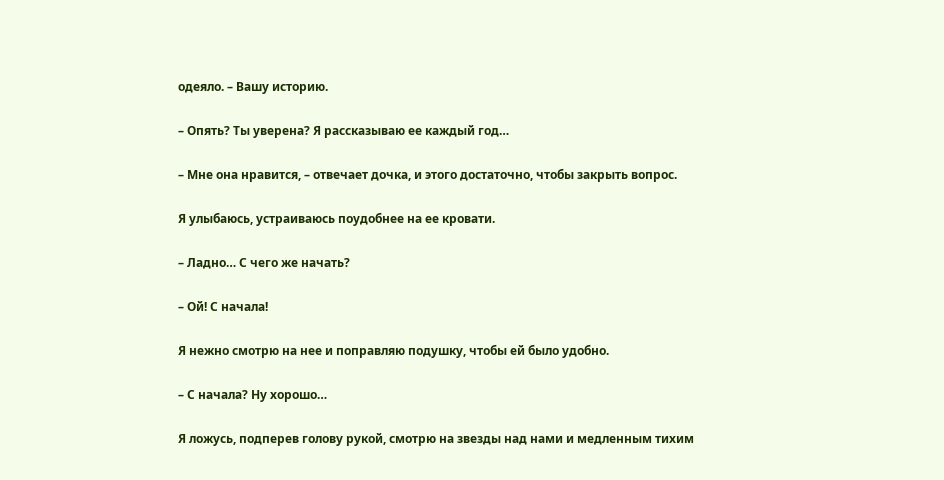одеяло. – Вашу историю.

– Опять? Ты уверена? Я рассказываю ее каждый год…

– Мне она нравится, – отвечает дочка, и этого достаточно, чтобы закрыть вопрос.

Я улыбаюсь, устраиваюсь поудобнее на ее кровати.

– Ладно… С чего же начать?

– Ой! С начала!

Я нежно смотрю на нее и поправляю подушку, чтобы ей было удобно.

– С начала? Ну хорошо…

Я ложусь, подперев голову рукой, смотрю на звезды над нами и медленным тихим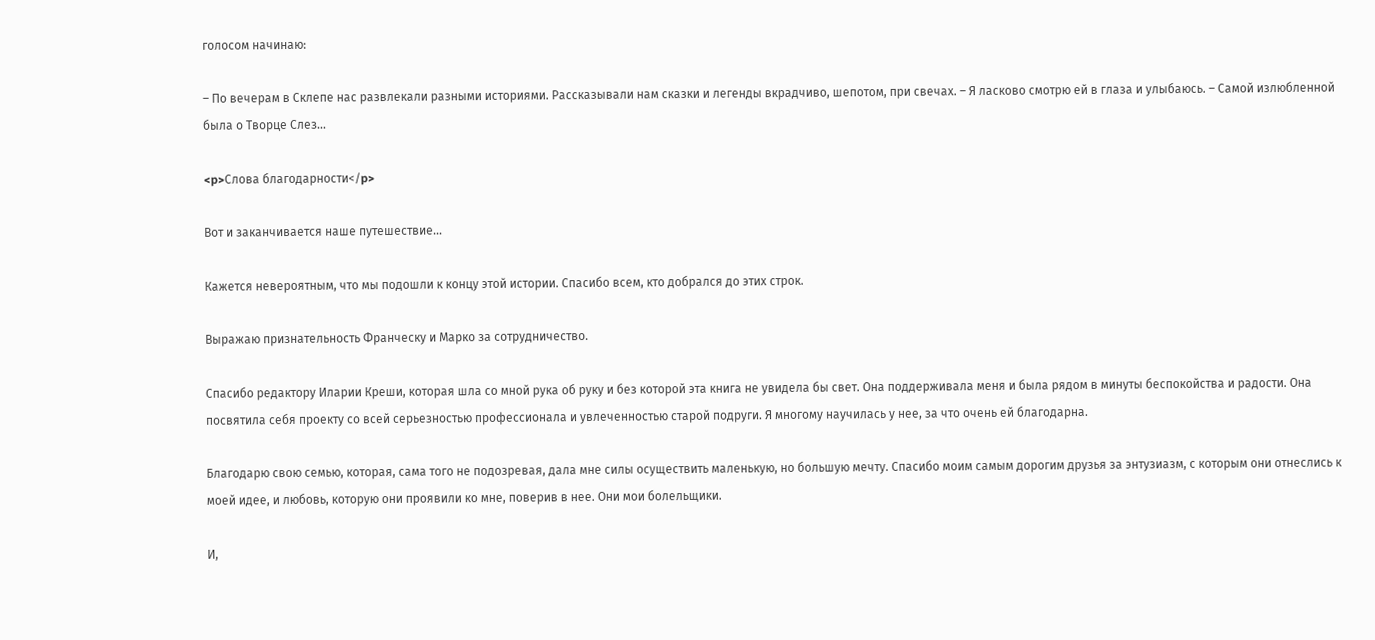голосом начинаю:

– По вечерам в Склепе нас развлекали разными историями. Рассказывали нам сказки и легенды вкрадчиво, шепотом, при свечах. – Я ласково смотрю ей в глаза и улыбаюсь. – Самой излюбленной была о Творце Слез…

<p>Слова благодарности</p>

Вот и заканчивается наше путешествие…

Кажется невероятным, что мы подошли к концу этой истории. Спасибо всем, кто добрался до этих строк.

Выражаю признательность Франческу и Марко за сотрудничество.

Спасибо редактору Иларии Креши, которая шла со мной рука об руку и без которой эта книга не увидела бы свет. Она поддерживала меня и была рядом в минуты беспокойства и радости. Она посвятила себя проекту со всей серьезностью профессионала и увлеченностью старой подруги. Я многому научилась у нее, за что очень ей благодарна.

Благодарю свою семью, которая, сама того не подозревая, дала мне силы осуществить маленькую, но большую мечту. Спасибо моим самым дорогим друзья за энтузиазм, с которым они отнеслись к моей идее, и любовь, которую они проявили ко мне, поверив в нее. Они мои болельщики.

И,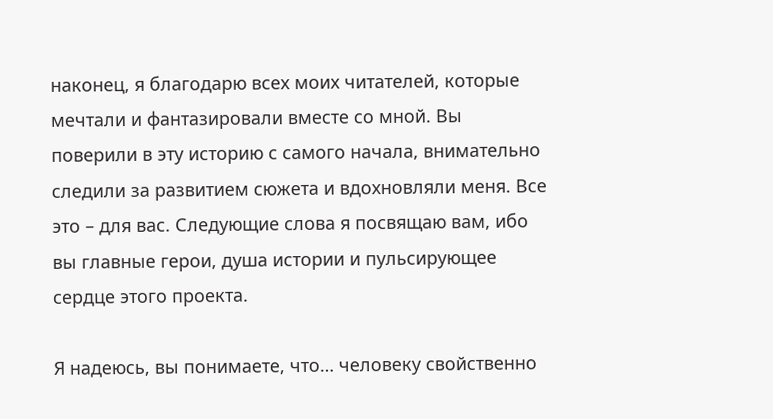наконец, я благодарю всех моих читателей, которые мечтали и фантазировали вместе со мной. Вы поверили в эту историю с самого начала, внимательно следили за развитием сюжета и вдохновляли меня. Все это – для вас. Следующие слова я посвящаю вам, ибо вы главные герои, душа истории и пульсирующее сердце этого проекта.

Я надеюсь, вы понимаете, что… человеку свойственно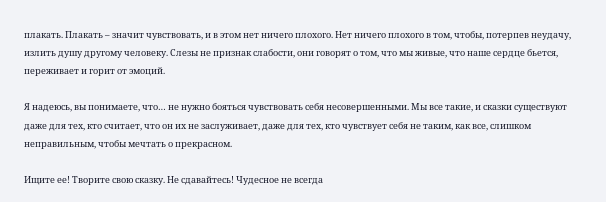плакать. Плакать – значит чувствовать, и в этом нет ничего плохого. Нет ничего плохого в том, чтобы, потерпев неудачу, излить душу другому человеку. Слезы не признак слабости, они говорят о том, что мы живые, что наше сердце бьется, переживает и горит от эмоций.

Я надеюсь, вы понимаете, что… не нужно бояться чувствовать себя несовершенными. Мы все такие, и сказки существуют даже для тех, кто считает, что он их не заслуживает, даже для тех, кто чувствует себя не таким, как все, слишком неправильным, чтобы мечтать о прекрасном.

Ищите ее! Творите свою сказку. Не сдавайтесь! Чудесное не всегда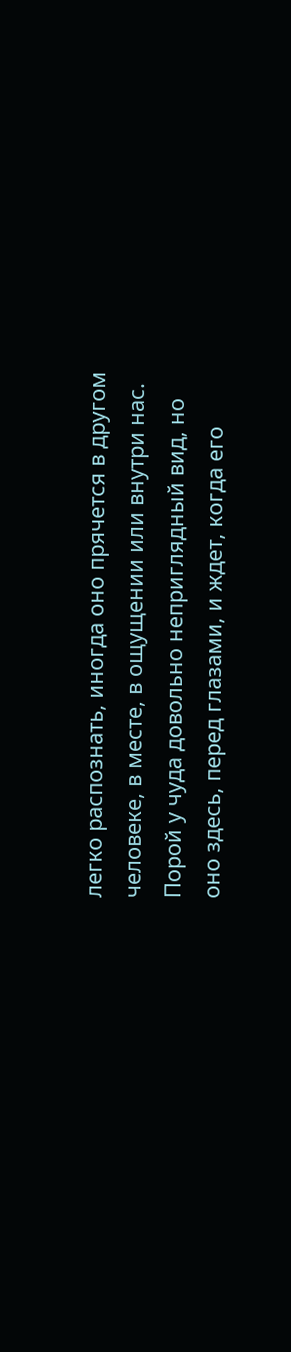легко распознать, иногда оно прячется в другом человеке, в месте, в ощущении или внутри нас. Порой у чуда довольно неприглядный вид, но оно здесь, перед глазами, и ждет, когда его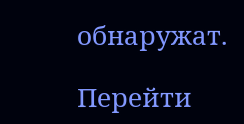обнаружат.

Перейти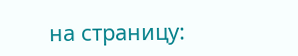на страницу: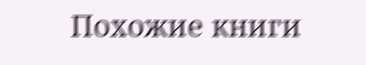Похожие книги